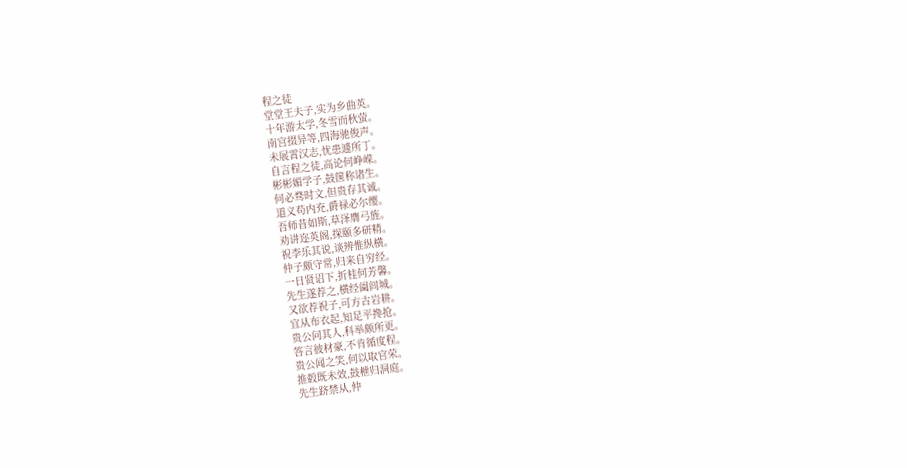程之徒
堂堂王夫子,实为乡曲英。
十年游太学,冬雪而秋萤。
南宫掇异等,四海驰俊声。
未展霄汉志,忧患遽所丁。
自言程之徒,高论何峥嵘。
彬彬媚学子,鼓箧称诸生。
何必骛时文,但贵存其诚。
道义苟内充,爵禄必尔缨。
吾师昔如斯,草泽膺弓旌。
劝讲迩英阁,探颐多研精。
祝李乐其说,谈辨惟纵横。
仲子颇守常,归来自穷经。
一日贤诏下,折桂何芳馨。
先生遂荐之,横经阖闾城。
又欲荐祝子,可方古岩耕。
宜从布衣起,知足平搀抢。
贵公问其人,科举颇所更。
答言彼材豪,不肯循度程。
贵公闻之笑,何以取官荣。
推毂既未效,鼓枻归洞庭。
先生跻禁从,仲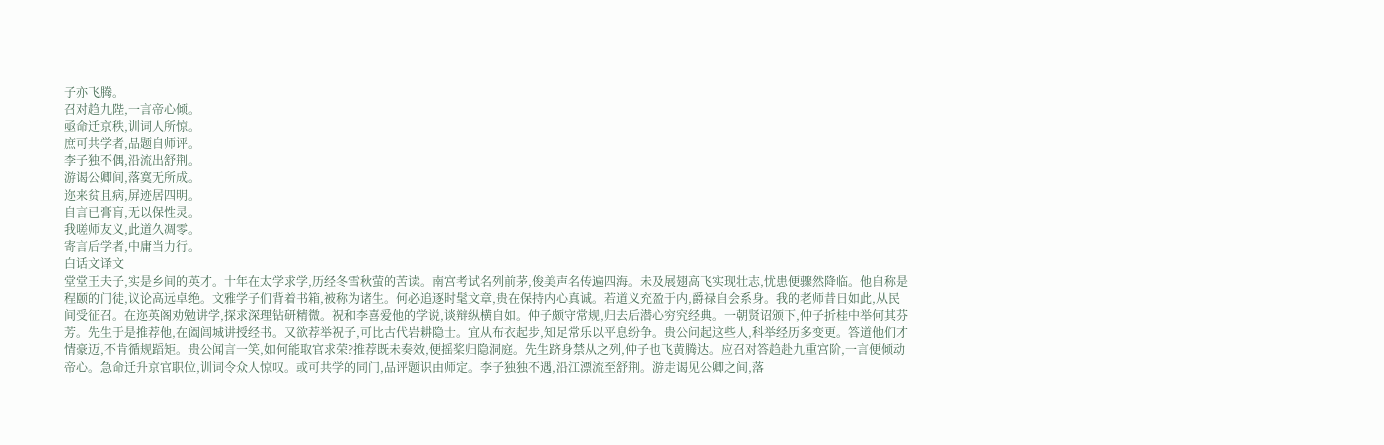子亦飞腾。
召对趋九陛,一言帝心倾。
亟命迁京秩,训词人所惊。
庶可共学者,品题自师评。
李子独不偶,沿流出舒荆。
游谒公卿间,落寞无所成。
迩来贫且病,屏迹居四明。
自言已膏肓,无以保性灵。
我嗟师友义,此道久凋零。
寄言后学者,中庸当力行。
白话文译文
堂堂王夫子,实是乡间的英才。十年在太学求学,历经冬雪秋萤的苦读。南宫考试名列前茅,俊美声名传遍四海。未及展翅高飞实现壮志,忧患便骤然降临。他自称是程颐的门徒,议论高远卓绝。文雅学子们背着书箱,被称为诸生。何必追逐时髦文章,贵在保持内心真诚。若道义充盈于内,爵禄自会系身。我的老师昔日如此,从民间受征召。在迩英阁劝勉讲学,探求深理钻研精微。祝和李喜爱他的学说,谈辩纵横自如。仲子颇守常规,归去后潜心穷究经典。一朝贤诏颁下,仲子折桂中举何其芬芳。先生于是推荐他,在阖闾城讲授经书。又欲荐举祝子,可比古代岩耕隐士。宜从布衣起步,知足常乐以平息纷争。贵公问起这些人,科举经历多变更。答道他们才情豪迈,不肯循规蹈矩。贵公闻言一笑,如何能取官求荣?推荐既未奏效,便摇桨归隐洞庭。先生跻身禁从之列,仲子也飞黄腾达。应召对答趋赴九重宫阶,一言便倾动帝心。急命迁升京官职位,训词令众人惊叹。或可共学的同门,品评题识由师定。李子独独不遇,沿江漂流至舒荆。游走谒见公卿之间,落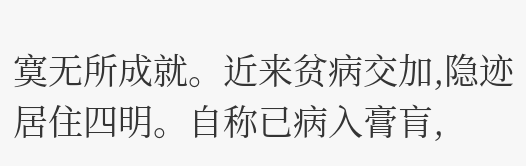寞无所成就。近来贫病交加,隐迹居住四明。自称已病入膏肓,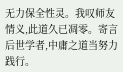无力保全性灵。我叹师友情义,此道久已凋零。寄言后世学者,中庸之道当努力践行。